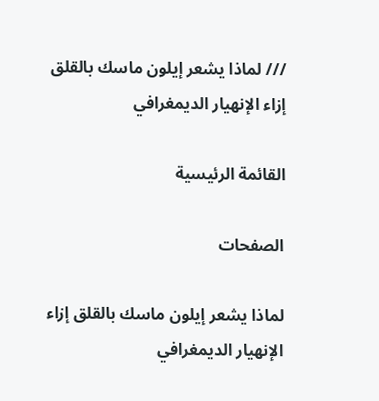/// لماذا يشعر إيلون ماسك بالقلق إزاء الإنهيار الديمغرافي

القائمة الرئيسية

الصفحات

لماذا يشعر إيلون ماسك بالقلق إزاء الإنهيار الديمغرافي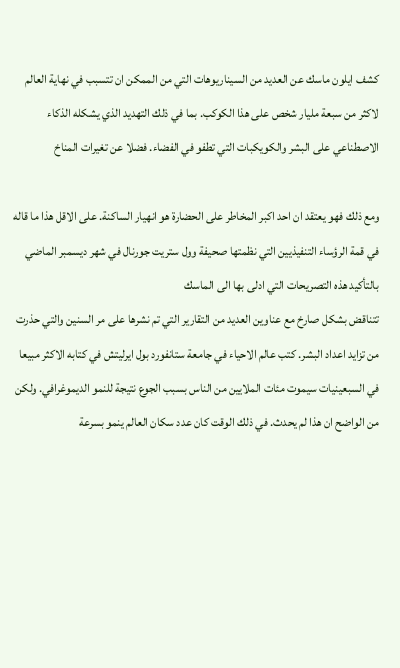كشف ايلون ماسك عن العديد من السيناريوهات التي من الممكن ان تتسبب في نهاية العالم لاكثر من سبعة مليار شخص على هذا الكوكب. بما في ذلك التهديد الذي يشكله الذكاء الاصطناعي على البشر والكويكبات التي تطفو في الفضاء. فضلا عن تغيرات المناخ

ومع ذلك فهو يعتقد ان احد اكبر المخاطر على الحضارة هو انهيار الساكنة. على الاقل هذا ما قاله في قمة الرؤساء التنفيذيين التي نظمتها صحيفة وول ستريت جورنال في شهر ديسمبر الماضي
بالتأكيد هذه التصريحات التي ادلى بها الى الماسك
تتناقض بشكل صارخ مع عناوين العديد من التقارير التي تم نشرها على مر السنين والتي حذرت من تزايد اعداد البشر. كتب عالم الاحياء في جامعة ستانفورد بول ايرليتش في كتابه الاكثر مبيعا
في السبعينيات سيموت مئات الملايين من الناس بسبب الجوع نتيجة للنمو الديموغرافي. ولكن من الواضح ان هذا لم يحدث. في ذلك الوقت كان عدد سكان العالم ينمو بسرعة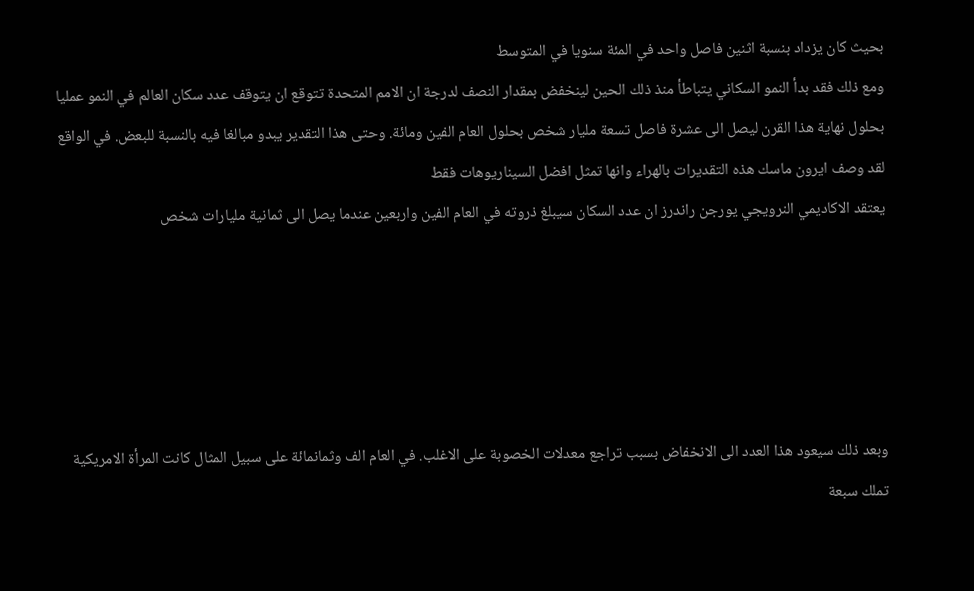بحيث كان يزداد بنسبة اثنين فاصل واحد في المئة سنويا في المتوسط
ومع ذلك فقد بدأ النمو السكاني يتباطأ منذ ذلك الحين لينخفض بمقدار النصف لدرجة ان الامم المتحدة تتوقع ان يتوقف عدد سكان العالم في النمو عمليا
بحلول نهاية هذا القرن ليصل الى عشرة فاصل تسعة مليار شخص بحلول العام الفين ومائة. وحتى هذا التقدير يبدو مبالغا فيه بالنسبة للبعض. في الواقع لقد وصف ايرون ماسك هذه التقديرات بالهراء وانها تمثل افضل السيناريوهات فقط
يعتقد الاكاديمي النرويجي يورجن راندرز ان عدد السكان سيبلغ ذروته في العام الفين واربعين عندما يصل الى ثمانية مليارات شخص





وبعد ذلك سيعود هذا العدد الى الانخفاض بسبب تراجع معدلات الخصوبة على الاغلب. في العام الف وثمانمائة على سبيل المثال كانت المرأة الامريكية تملك سبعة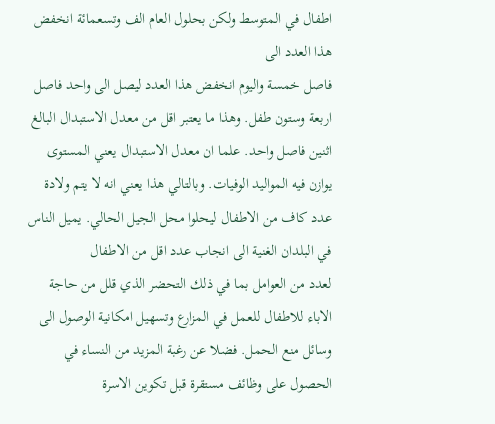اطفال في المتوسط ولكن بحلول العام الف وتسعمائة انخفض هذا العدد الى
فاصل خمسة واليوم انخفض هذا العدد ليصل الى واحد فاصل اربعة وستون طفل. وهذا ما يعتبر اقل من معدل الاستبدال البالغ اثنين فاصل واحد. علما ان معدل الاستبدال يعني المستوى
يوازن فيه المواليد الوفيات. وبالتالي هذا يعني انه لا يتم ولادة عدد كاف من الاطفال ليحلوا محل الجيل الحالي. يميل الناس في البلدان الغنية الى انجاب عدد اقل من الاطفال
لعدد من العوامل بما في ذلك التحضر الذي قلل من حاجة الاباء للاطفال للعمل في المزارع وتسهيل امكانية الوصول الى وسائل منع الحمل. فضلا عن رغبة المزيد من النساء في الحصول على وظائف مستقرة قبل تكوين الاسرة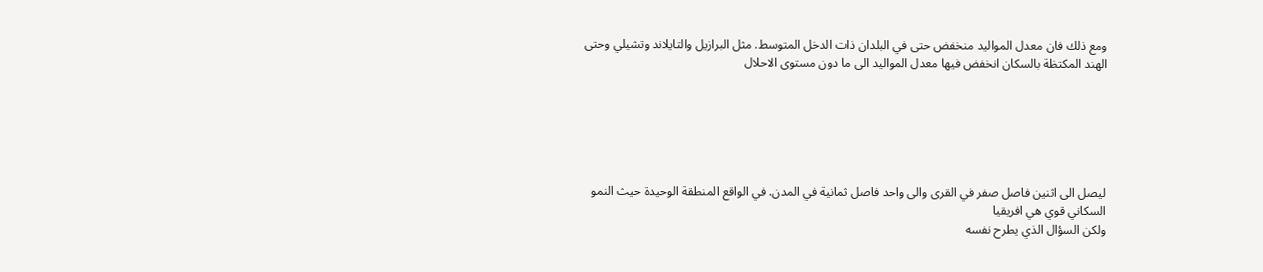ومع ذلك فان معدل المواليد منخفض حتى في البلدان ذات الدخل المتوسط. مثل البرازيل والتايلاند وتشيلي وحتى الهند المكتظة بالسكان انخفض فيها معدل المواليد الى ما دون مستوى الاحلال






ليصل الى اثنين فاصل صفر في القرى والى واحد فاصل ثمانية في المدن. في الواقع المنطقة الوحيدة حيث النمو السكاني قوي هي افريقيا
ولكن السؤال الذي يطرح نفسه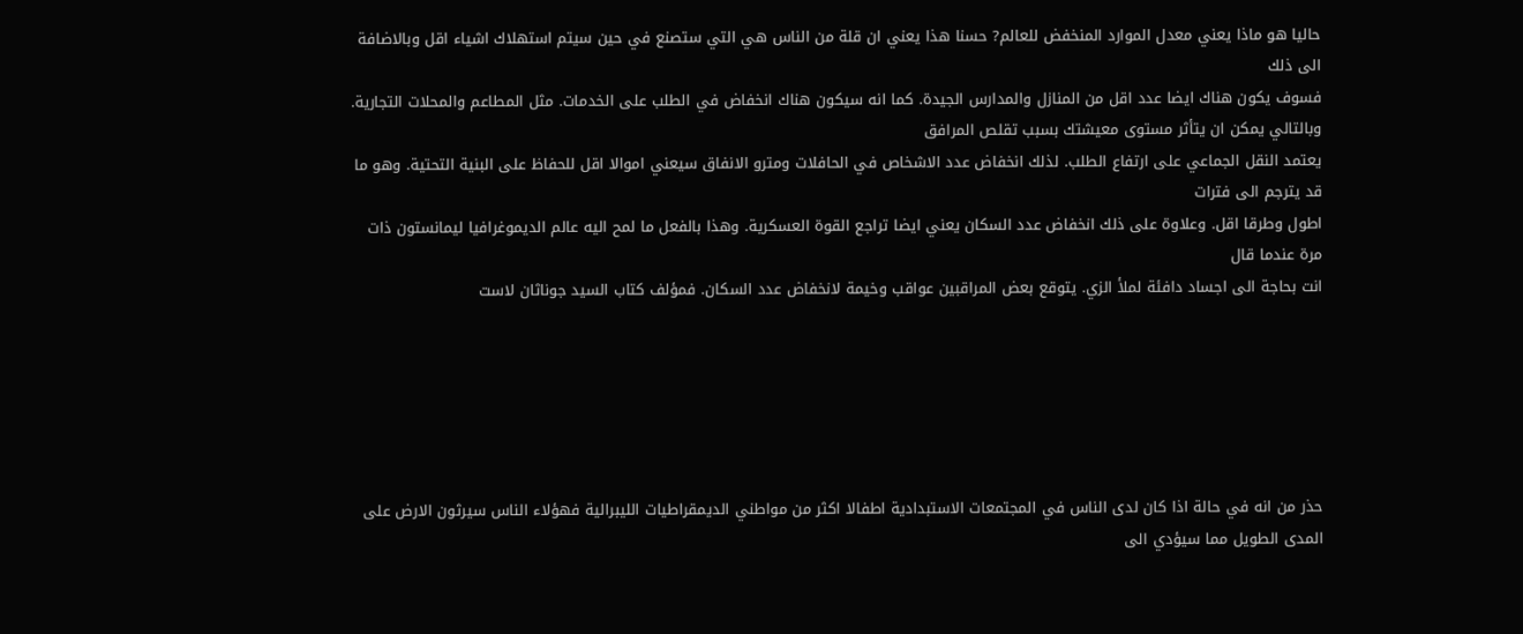حاليا هو ماذا يعني معدل الموارد المنخفض للعالم? حسنا هذا يعني ان قلة من الناس هي التي ستصنع في حين سيتم استهلاك اشياء اقل وبالاضافة الى ذلك
فسوف يكون هناك ايضا عدد اقل من المنازل والمدارس الجيدة. كما انه سيكون هناك انخفاض في الطلب على الخدمات. مثل المطاعم والمحلات التجارية. وبالتالي يمكن ان يتأثر مستوى معيشتك بسبب تقلص المرافق
يعتمد النقل الجماعي على ارتفاع الطلب. لذلك انخفاض عدد الاشخاص في الحافلات ومترو الانفاق سيعني اموالا اقل للحفاظ على البنية التحتية. وهو ما قد يترجم الى فترات
اطول وطرقا اقل. وعلاوة على ذلك انخفاض عدد السكان يعني ايضا تراجع القوة العسكرية. وهذا بالفعل ما لمح اليه عالم الديموغرافيا ليمانستون ذات مرة عندما قال
انت بحاجة الى اجساد دافئة لملأ الزي. يتوقع بعض المراقبين عواقب وخيمة لانخفاض عدد السكان. فمؤلف كتاب السيد جوناثان لاست






حذر من انه في حالة اذا كان لدى الناس في المجتمعات الاستبدادية اطفالا اكثر من مواطني الديمقراطيات الليبرالية فهؤلاء الناس سيرثون الارض على المدى الطويل مما سيؤدي الى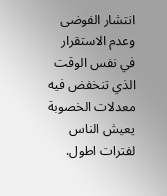انتشار الفوضى وعدم الاستقرار
في نفس الوقت الذي تنخفض فيه معدلات الخصوبة يعيش الناس لفترات اطول.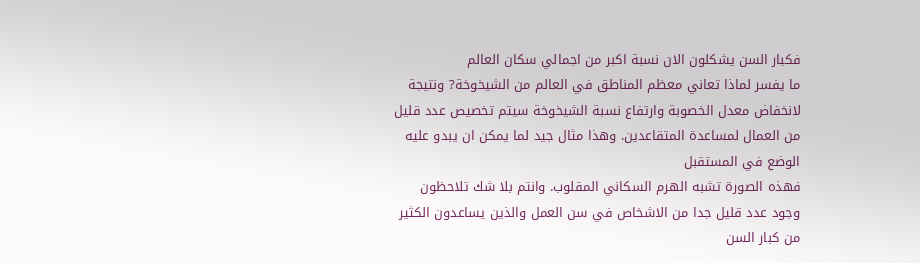فكبار السن يشكلون الان نسبة اكبر من اجمالي سكان العالم
ما يفسر لماذا تعاني معظم المناطق في العالم من الشيخوخة? ونتيجة لانخفاض معدل الخصوبة وارتفاع نسبة الشيخوخة سيتم تخصيص عدد قليل من العمال لمساعدة المتقاعدين. وهذا مثال جيد لما يمكن ان يبدو عليه الوضع في المستقبل
فهذه الصورة تشبه الهرم السكاني المقلوب. وانتم بلا شك تلاحظون وجود عدد قليل جدا من الاشخاص في سن العمل والذين يساعدون الكثير من كبار السن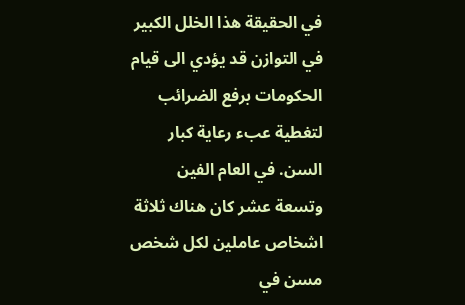في الحقيقة هذا الخلل الكبير في التوازن قد يؤدي الى قيام الحكومات برفع الضرائب لتغطية عبء رعاية كبار السن. في العام الفين وتسعة عشر كان هناك ثلاثة اشخاص عاملين لكل شخص مسن في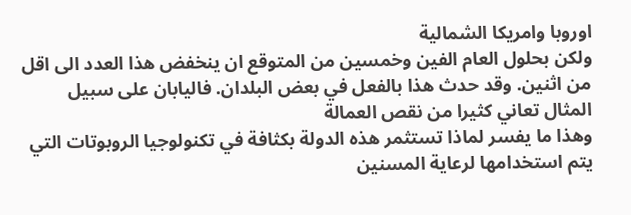اوروبا وامريكا الشمالية
ولكن بحلول العام الفين وخمسين من المتوقع ان ينخفض هذا العدد الى اقل من اثنين. وقد حدث هذا بالفعل في بعض البلدان. فاليابان على سبيل المثال تعاني كثيرا من نقص العمالة
وهذا ما يفسر لماذا تستثمر هذه الدولة بكثافة في تكنولوجيا الروبوتات التي يتم استخدامها لرعاية المسنين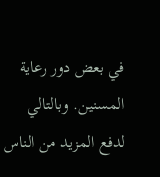في بعض دور رعاية المسنين. وبالتالي
لدفع المزيد من الناس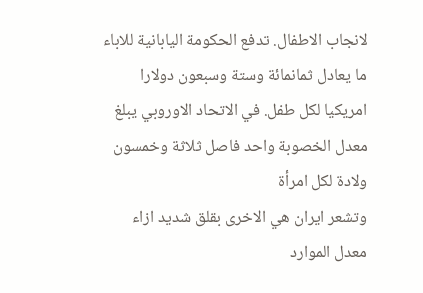لانجاب الاطفال. تدفع الحكومة اليابانية للاباء ما يعادل ثمانمائة وستة وسبعون دولارا امريكيا لكل طفل. في الاتحاد الاوروبي يبلغ معدل الخصوبة واحد فاصل ثلاثة وخمسون ولادة لكل امرأة
وتشعر ايران هي الاخرى بقلق شديد ازاء معدل الموارد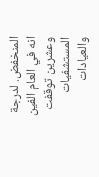المنخفض. لدرجة انه في العام الفين وعشرين توقفت المستشفيات والعيادات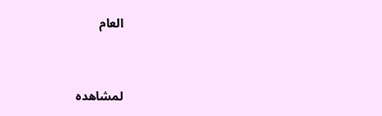العام


لمشاهده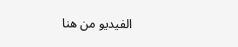الفيديو من هنا